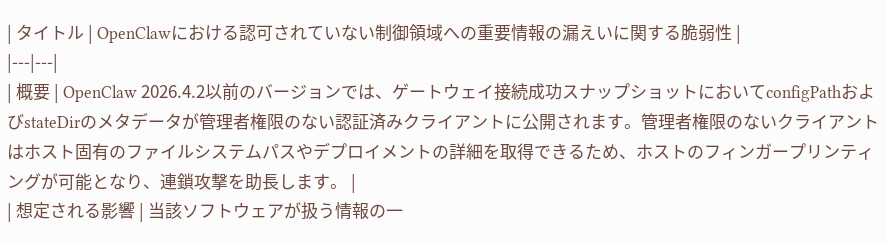| タイトル | OpenClawにおける認可されていない制御領域への重要情報の漏えいに関する脆弱性 |
|---|---|
| 概要 | OpenClaw 2026.4.2以前のバージョンでは、ゲートウェイ接続成功スナップショットにおいてconfigPathおよびstateDirのメタデータが管理者権限のない認証済みクライアントに公開されます。管理者権限のないクライアントはホスト固有のファイルシステムパスやデプロイメントの詳細を取得できるため、ホストのフィンガープリンティングが可能となり、連鎖攻撃を助長します。 |
| 想定される影響 | 当該ソフトウェアが扱う情報の一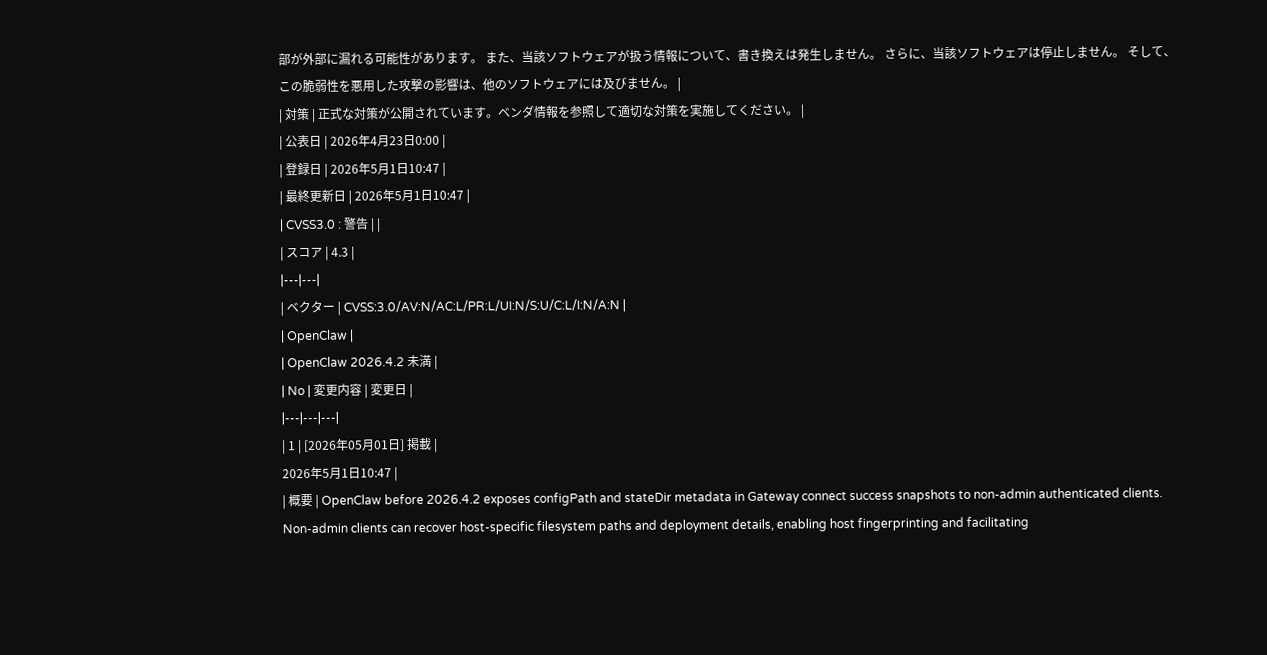部が外部に漏れる可能性があります。 また、当該ソフトウェアが扱う情報について、書き換えは発生しません。 さらに、当該ソフトウェアは停止しません。 そして、この脆弱性を悪用した攻撃の影響は、他のソフトウェアには及びません。 |
| 対策 | 正式な対策が公開されています。ベンダ情報を参照して適切な対策を実施してください。 |
| 公表日 | 2026年4月23日0:00 |
| 登録日 | 2026年5月1日10:47 |
| 最終更新日 | 2026年5月1日10:47 |
| CVSS3.0 : 警告 | |
| スコア | 4.3 |
|---|---|
| ベクター | CVSS:3.0/AV:N/AC:L/PR:L/UI:N/S:U/C:L/I:N/A:N |
| OpenClaw |
| OpenClaw 2026.4.2 未満 |
| No | 変更内容 | 変更日 |
|---|---|---|
| 1 | [2026年05月01日] 掲載 |
2026年5月1日10:47 |
| 概要 | OpenClaw before 2026.4.2 exposes configPath and stateDir metadata in Gateway connect success snapshots to non-admin authenticated clients. Non-admin clients can recover host-specific filesystem paths and deployment details, enabling host fingerprinting and facilitating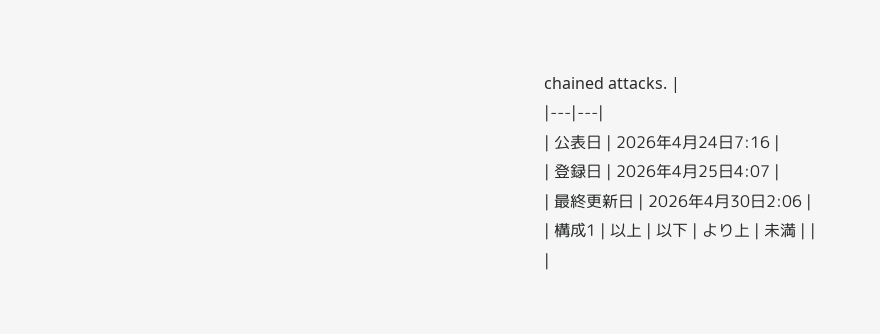chained attacks. |
|---|---|
| 公表日 | 2026年4月24日7:16 |
| 登録日 | 2026年4月25日4:07 |
| 最終更新日 | 2026年4月30日2:06 |
| 構成1 | 以上 | 以下 | より上 | 未満 | |
|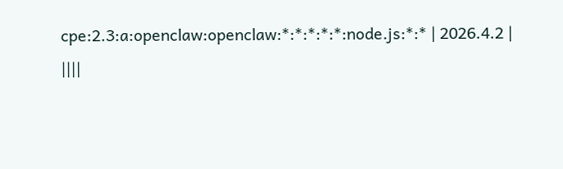cpe:2.3:a:openclaw:openclaw:*:*:*:*:*:node.js:*:* | 2026.4.2 | ||||